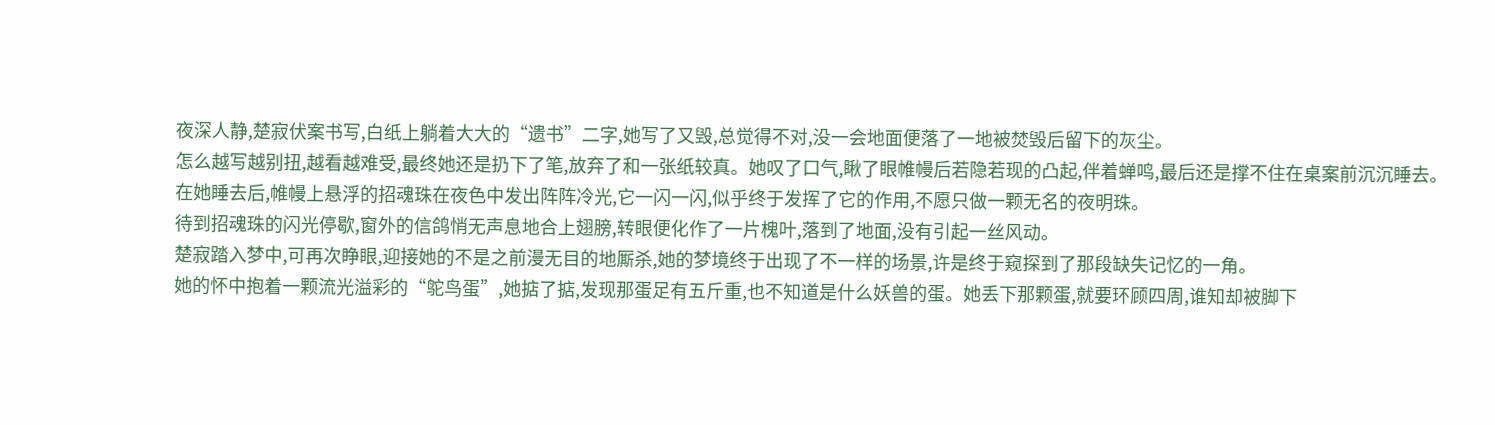夜深人静,楚寂伏案书写,白纸上躺着大大的“遗书”二字,她写了又毁,总觉得不对,没一会地面便落了一地被焚毁后留下的灰尘。
怎么越写越别扭,越看越难受,最终她还是扔下了笔,放弃了和一张纸较真。她叹了口气,瞅了眼帷幔后若隐若现的凸起,伴着蝉鸣,最后还是撑不住在桌案前沉沉睡去。
在她睡去后,帷幔上悬浮的招魂珠在夜色中发出阵阵冷光,它一闪一闪,似乎终于发挥了它的作用,不愿只做一颗无名的夜明珠。
待到招魂珠的闪光停歇,窗外的信鸽悄无声息地合上翅膀,转眼便化作了一片槐叶,落到了地面,没有引起一丝风动。
楚寂踏入梦中,可再次睁眼,迎接她的不是之前漫无目的地厮杀,她的梦境终于出现了不一样的场景,许是终于窥探到了那段缺失记忆的一角。
她的怀中抱着一颗流光溢彩的“鸵鸟蛋”,她掂了掂,发现那蛋足有五斤重,也不知道是什么妖兽的蛋。她丢下那颗蛋,就要环顾四周,谁知却被脚下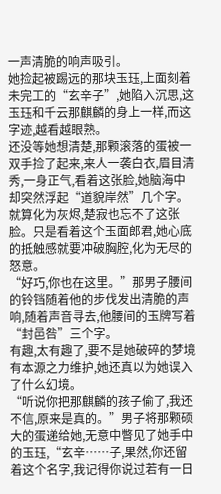一声清脆的响声吸引。
她捡起被踢远的那块玉珏,上面刻着未完工的“玄辛子”,她陷入沉思,这玉珏和千云那麒麟的身上一样,而这字迹,越看越眼熟。
还没等她想清楚,那颗滚落的蛋被一双手捡了起来,来人一袭白衣,眉目清秀,一身正气,看着这张脸,她脑海中却突然浮起“道貌岸然”几个字。
就算化为灰烬,楚寂也忘不了这张脸。只是看着这个玉面郎君,她心底的抵触感就要冲破胸腔,化为无尽的怒意。
“好巧,你也在这里。”那男子腰间的铃铛随着他的步伐发出清脆的声响,随着声音寻去,他腰间的玉牌写着“封邑咎”三个字。
有趣,太有趣了,要不是她破碎的梦境有本源之力维护,她还真以为她误入了什么幻境。
“听说你把那麒麟的孩子偷了,我还不信,原来是真的。”男子将那颗硕大的蛋递给她,无意中瞥见了她手中的玉珏,“玄辛……子,果然,你还留着这个名字,我记得你说过若有一日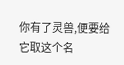你有了灵兽,便要给它取这个名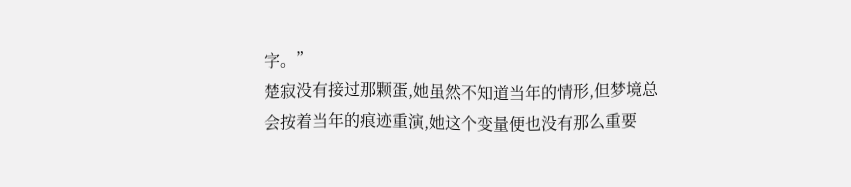字。”
楚寂没有接过那颗蛋,她虽然不知道当年的情形,但梦境总会按着当年的痕迹重演,她这个变量便也没有那么重要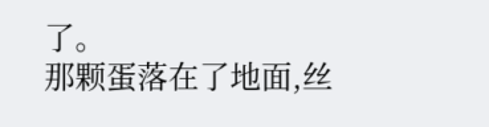了。
那颗蛋落在了地面,丝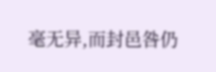毫无异,而封邑咎仍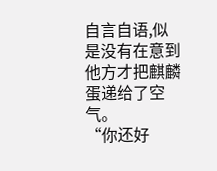自言自语,似是没有在意到他方才把麒麟蛋递给了空气。
“你还好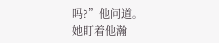吗?”他问道。
她盯着他瀚